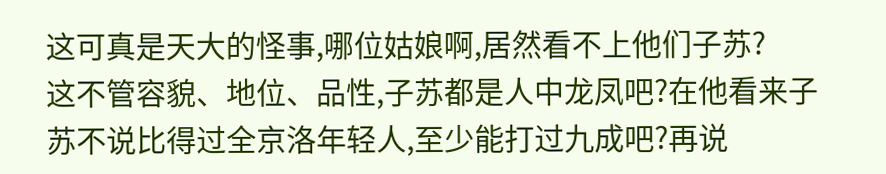这可真是天大的怪事,哪位姑娘啊,居然看不上他们子苏?
这不管容貌、地位、品性,子苏都是人中龙凤吧?在他看来子苏不说比得过全京洛年轻人,至少能打过九成吧?再说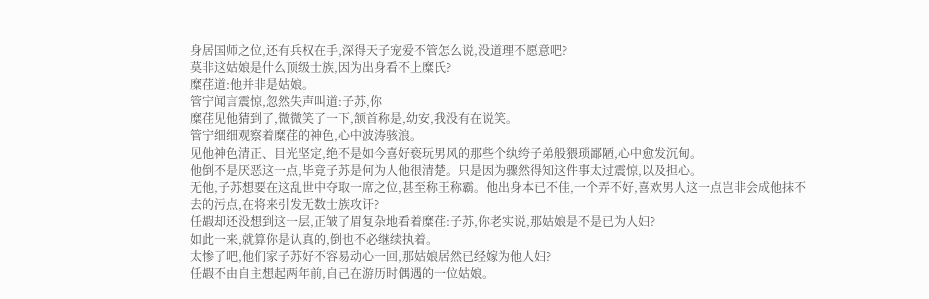身居国师之位,还有兵权在手,深得天子宠爱不管怎么说,没道理不愿意吧?
莫非这姑娘是什么顶级士族,因为出身看不上糜氏?
糜荏道:他并非是姑娘。
管宁闻言震惊,忽然失声叫道:子苏,你
糜荏见他猜到了,微微笑了一下,颔首称是,幼安,我没有在说笑。
管宁细细观察着糜荏的神色,心中波涛骇浪。
见他神色清正、目光坚定,绝不是如今喜好亵玩男风的那些个纨绔子弟般猥琐鄙陋,心中愈发沉甸。
他倒不是厌恶这一点,毕竟子苏是何为人他很清楚。只是因为骤然得知这件事太过震惊,以及担心。
无他,子苏想要在这乱世中夺取一席之位,甚至称王称霸。他出身本已不佳,一个弄不好,喜欢男人这一点岂非会成他抹不去的污点,在将来引发无数士族攻讦?
任嘏却还没想到这一层,正皱了眉复杂地看着糜荏:子苏,你老实说,那姑娘是不是已为人妇?
如此一来,就算你是认真的,倒也不必继续执着。
太惨了吧,他们家子苏好不容易动心一回,那姑娘居然已经嫁为他人妇?
任嘏不由自主想起两年前,自己在游历时偶遇的一位姑娘。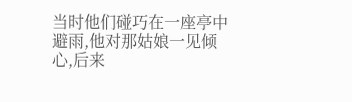当时他们碰巧在一座亭中避雨,他对那姑娘一见倾心,后来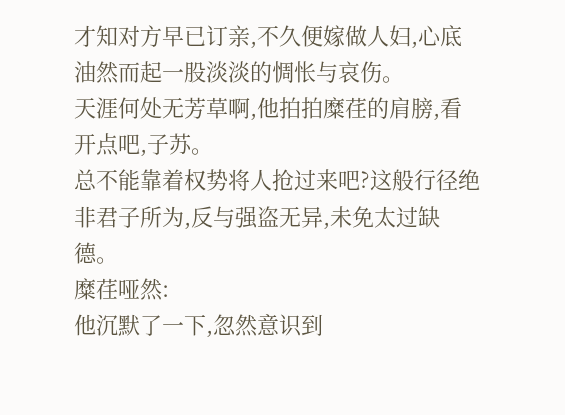才知对方早已订亲,不久便嫁做人妇,心底油然而起一股淡淡的惆怅与哀伤。
天涯何处无芳草啊,他拍拍糜荏的肩膀,看开点吧,子苏。
总不能靠着权势将人抢过来吧?这般行径绝非君子所为,反与强盗无异,未免太过缺德。
糜荏哑然:
他沉默了一下,忽然意识到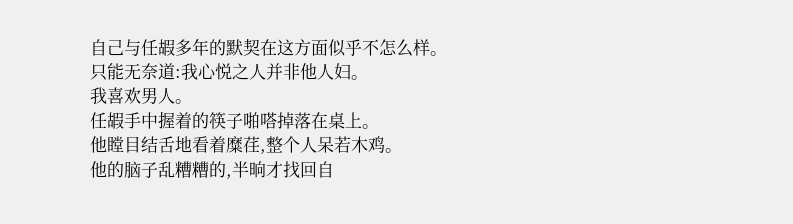自己与任嘏多年的默契在这方面似乎不怎么样。
只能无奈道:我心悦之人并非他人妇。
我喜欢男人。
任嘏手中握着的筷子啪嗒掉落在桌上。
他瞠目结舌地看着糜荏,整个人呆若木鸡。
他的脑子乱糟糟的,半晌才找回自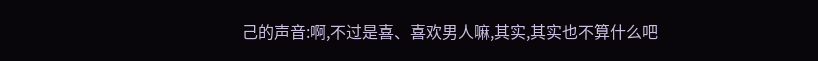己的声音:啊,不过是喜、喜欢男人嘛,其实,其实也不算什么吧